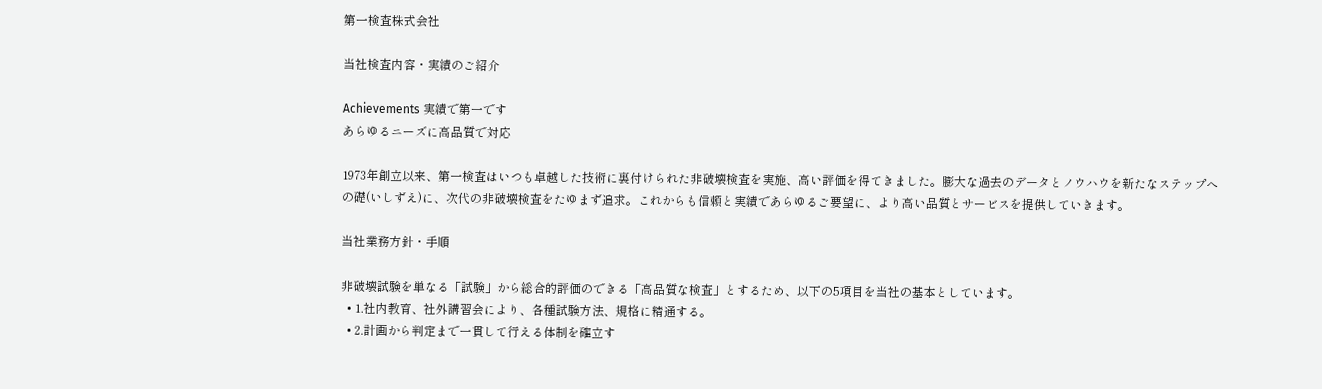第一検査株式会社

当社検査内容・実績のご紹介

Achievements 実績で第一です
あらゆるニーズに高品質で対応

1973年創立以来、第一検査はいつも卓越した技術に裏付けられた非破壊検査を実施、高い評価を得てきました。膨大な過去のデータとノウハウを新たなステップへの礎(いしずえ)に、次代の非破壊検査をたゆまず追求。これからも信頼と実績であらゆるご要望に、より高い品質とサービスを提供していきます。

当社業務方針・手順

非破壊試験を単なる「試験」から総合的評価のできる「高品質な検査」とするため、以下の5項目を当社の基本としています。
  • 1.社内教育、社外講習会により、各種試験方法、規格に精通する。
  • 2.計画から判定まで一貫して行える体制を確立す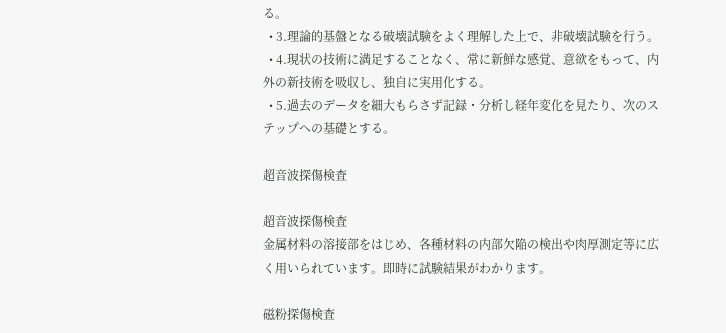る。
  • 3.理論的基盤となる破壊試験をよく理解した上で、非破壊試験を行う。
  • 4.現状の技術に満足することなく、常に新鮮な感覚、意欲をもって、内外の新技術を吸収し、独自に実用化する。
  • 5.過去のデータを細大もらさず記録・分析し経年変化を見たり、次のステップへの基礎とする。

超音波探傷検査

超音波探傷検査
金属材料の溶接部をはじめ、各種材料の内部欠陥の検出や肉厚測定等に広く用いられています。即時に試験結果がわかります。

磁粉探傷検査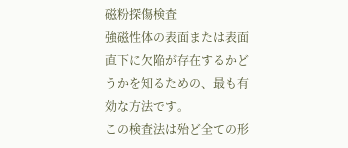磁粉探傷検査
強磁性体の表面または表面直下に欠陥が存在するかどうかを知るための、最も有効な方法です。
この検査法は殆ど全ての形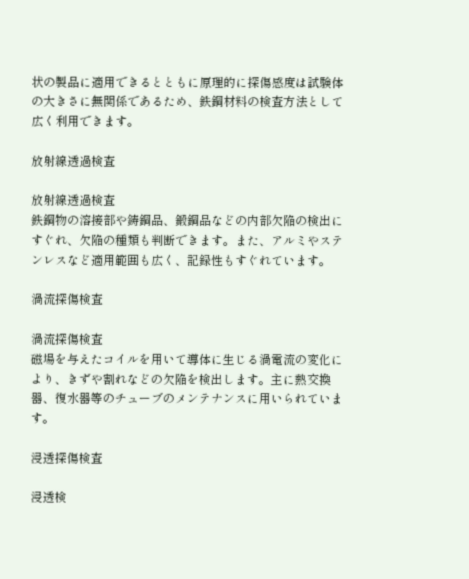状の製品に適用できるとともに原理的に探傷感度は試験体の大きさに無関係であるため、鉄鋼材料の検査方法として広く利用できます。

放射線透過検査

放射線透過検査
鉄鋼物の溶接部や鋳鋼品、鍛鋼品などの内部欠陥の検出にすぐれ、欠陥の種類も判断できます。また、アルミやステンレスなど適用範囲も広く、記録性もすぐれています。

渦流探傷検査

渦流探傷検査
磁場を与えたコイルを用いて導体に生じる渦電流の変化により、きずや割れなどの欠陥を検出します。主に熱交換器、復水器等のチューブのメンテナンスに用いられています。

浸透探傷検査

浸透検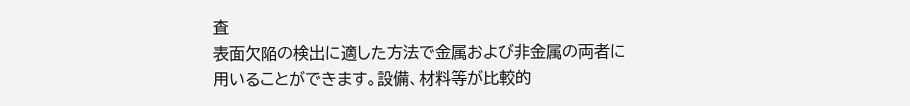査
表面欠陥の検出に適した方法で金属および非金属の両者に用いることができます。設備、材料等が比較的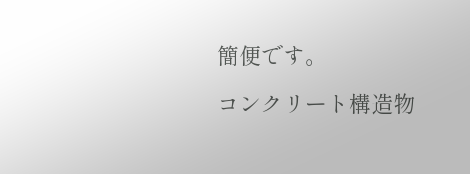簡便です。

コンクリート構造物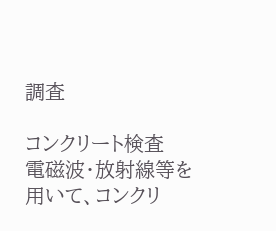調査

コンクリート検査
電磁波・放射線等を用いて、コンクリ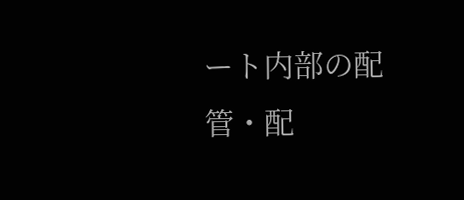ート内部の配管・配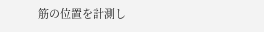筋の位置を計測し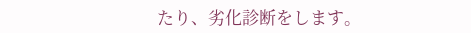たり、劣化診断をします。